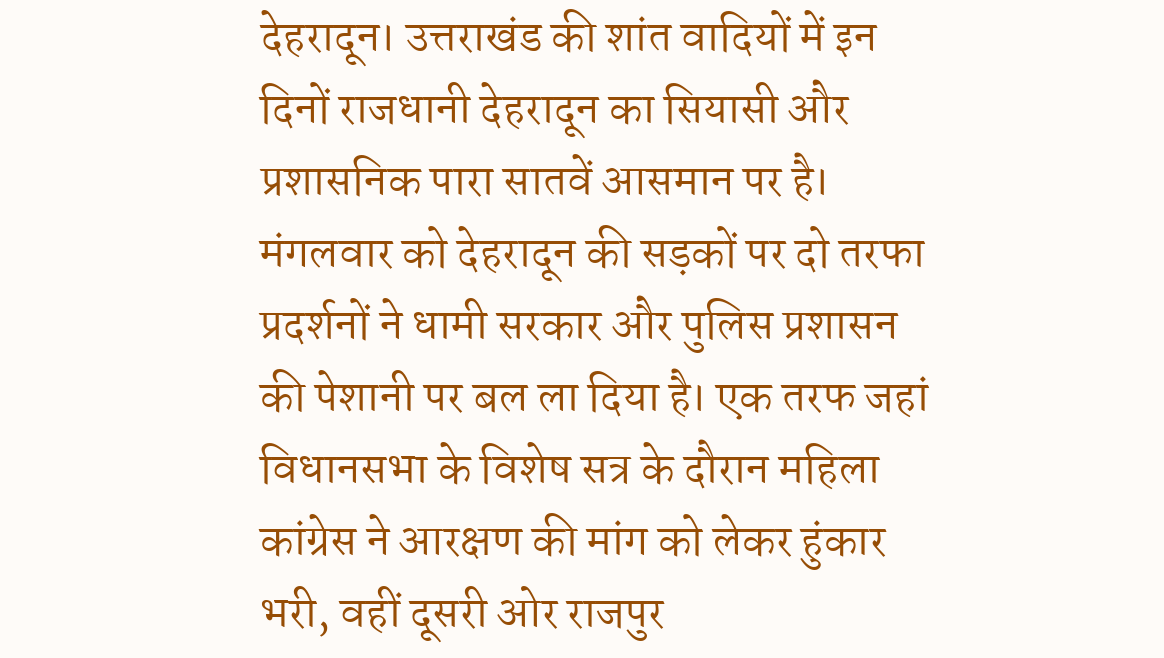देहरादून। उत्तराखंड की शांत वादियों में इन दिनों राजधानी देहरादून का सियासी और प्रशासनिक पारा सातवें आसमान पर है। मंगलवार को देहरादून की सड़कों पर दो तरफा प्रदर्शनों ने धामी सरकार और पुलिस प्रशासन की पेशानी पर बल ला दिया है। एक तरफ जहां विधानसभा के विशेष सत्र के दौरान महिला कांग्रेस ने आरक्षण की मांग को लेकर हुंकार भरी, वहीं दूसरी ओर राजपुर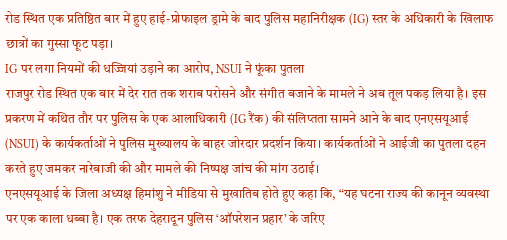रोड स्थित एक प्रतिष्ठित बार में हुए हाई-प्रोफाइल ड्रामे के बाद पुलिस महानिरीक्षक (IG) स्तर के अधिकारी के खिलाफ छात्रों का गुस्सा फूट पड़ा।
IG पर लगा नियमों की धज्जियां उड़ाने का आरोप, NSUI ने फूंका पुतला
राजपुर रोड स्थित एक बार में देर रात तक शराब परोसने और संगीत बजाने के मामले ने अब तूल पकड़ लिया है। इस प्रकरण में कथित तौर पर पुलिस के एक आलाधिकारी (IG रैंक) की संलिप्तता सामने आने के बाद एनएसयूआई (NSUI) के कार्यकर्ताओं ने पुलिस मुख्यालय के बाहर जोरदार प्रदर्शन किया। कार्यकर्ताओं ने आईजी का पुतला दहन करते हुए जमकर नारेबाजी की और मामले की निष्पक्ष जांच की मांग उठाई।
एनएसयूआई के जिला अध्यक्ष हिमांशु ने मीडिया से मुखातिब होते हुए कहा कि, “यह घटना राज्य की कानून व्यवस्था पर एक काला धब्बा है। एक तरफ देहरादून पुलिस ‘ऑपरेशन प्रहार’ के जरिए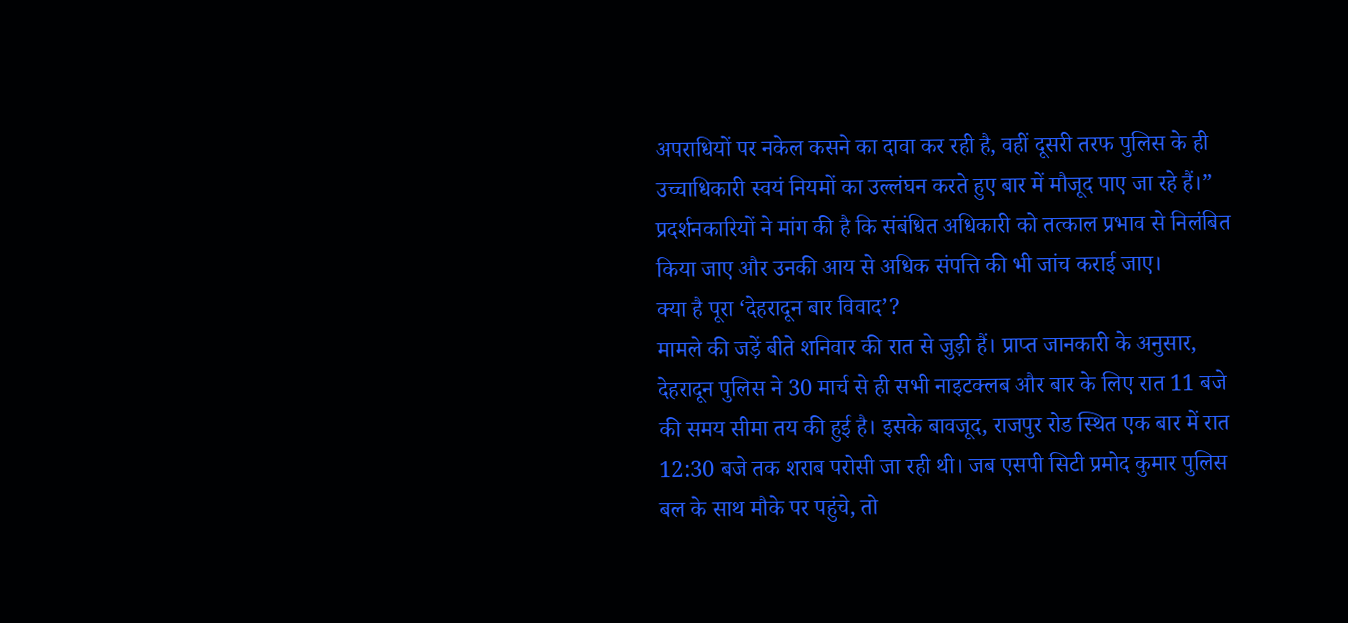अपराधियों पर नकेल कसने का दावा कर रही है, वहीं दूसरी तरफ पुलिस के ही उच्चाधिकारी स्वयं नियमों का उल्लंघन करते हुए बार में मौजूद पाए जा रहे हैं।” प्रदर्शनकारियों ने मांग की है कि संबंधित अधिकारी को तत्काल प्रभाव से निलंबित किया जाए और उनकी आय से अधिक संपत्ति की भी जांच कराई जाए।
क्या है पूरा ‘देहरादून बार विवाद’?
मामले की जड़ें बीते शनिवार की रात से जुड़ी हैं। प्राप्त जानकारी के अनुसार, देहरादून पुलिस ने 30 मार्च से ही सभी नाइटक्लब और बार के लिए रात 11 बजे की समय सीमा तय की हुई है। इसके बावजूद, राजपुर रोड स्थित एक बार में रात 12:30 बजे तक शराब परोसी जा रही थी। जब एसपी सिटी प्रमोद कुमार पुलिस बल के साथ मौके पर पहुंचे, तो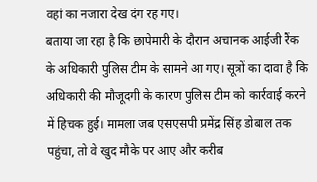वहां का नजारा देख दंग रह गए।
बताया जा रहा है कि छापेमारी के दौरान अचानक आईजी रैंक के अधिकारी पुलिस टीम के सामने आ गए। सूत्रों का दावा है कि अधिकारी की मौजूदगी के कारण पुलिस टीम को कार्रवाई करने में हिचक हुई। मामला जब एसएसपी प्रमेंद्र सिंह डोबाल तक पहुंचा, तो वे खुद मौके पर आए और करीब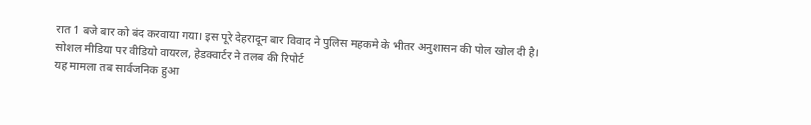रात 1 बजे बार को बंद करवाया गया। इस पूरे देहरादून बार विवाद ने पुलिस महकमे के भीतर अनुशासन की पोल खोल दी है।
सोशल मीडिया पर वीडियो वायरल, हेडक्वार्टर ने तलब की रिपोर्ट
यह मामला तब सार्वजनिक हुआ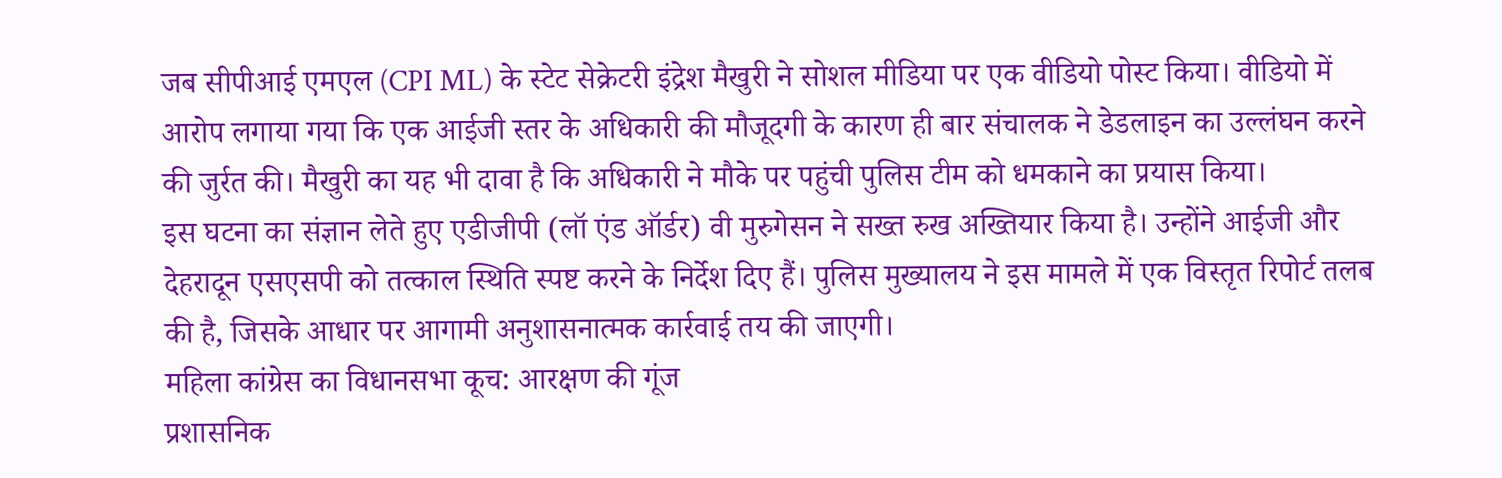जब सीपीआई एमएल (CPI ML) के स्टेट सेक्रेटरी इंद्रेश मैखुरी ने सोशल मीडिया पर एक वीडियो पोस्ट किया। वीडियो में आरोप लगाया गया कि एक आईजी स्तर के अधिकारी की मौजूदगी के कारण ही बार संचालक ने डेडलाइन का उल्लंघन करने की जुर्रत की। मैखुरी का यह भी दावा है कि अधिकारी ने मौके पर पहुंची पुलिस टीम को धमकाने का प्रयास किया।
इस घटना का संज्ञान लेते हुए एडीजीपी (लॉ एंड ऑर्डर) वी मुरुगेसन ने सख्त रुख अख्तियार किया है। उन्होंने आईजी और देहरादून एसएसपी को तत्काल स्थिति स्पष्ट करने के निर्देश दिए हैं। पुलिस मुख्यालय ने इस मामले में एक विस्तृत रिपोर्ट तलब की है, जिसके आधार पर आगामी अनुशासनात्मक कार्रवाई तय की जाएगी।
महिला कांग्रेस का विधानसभा कूच: आरक्षण की गूंज
प्रशासनिक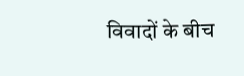विवादों के बीच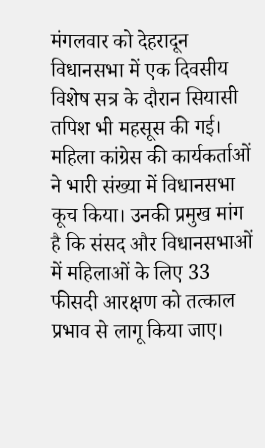मंगलवार को देहरादून विधानसभा में एक दिवसीय विशेष सत्र के दौरान सियासी तपिश भी महसूस की गई। महिला कांग्रेस की कार्यकर्ताओं ने भारी संख्या में विधानसभा कूच किया। उनकी प्रमुख मांग है कि संसद और विधानसभाओं में महिलाओं के लिए 33 फीसदी आरक्षण को तत्काल प्रभाव से लागू किया जाए।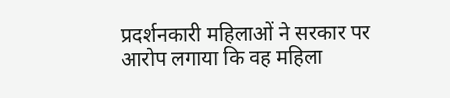प्रदर्शनकारी महिलाओं ने सरकार पर आरोप लगाया कि वह महिला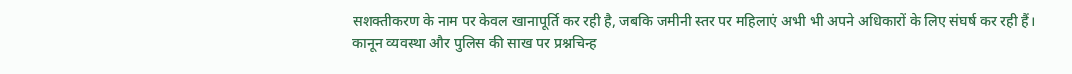सशक्तीकरण के नाम पर केवल खानापूर्ति कर रही है, जबकि जमीनी स्तर पर महिलाएं अभी भी अपने अधिकारों के लिए संघर्ष कर रही हैं।
कानून व्यवस्था और पुलिस की साख पर प्रश्नचिन्ह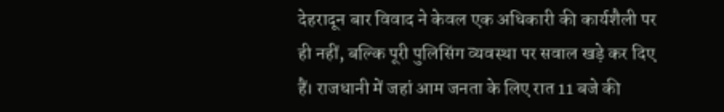देहरादून बार विवाद ने केवल एक अधिकारी की कार्यशैली पर ही नहीं, बल्कि पूरी पुलिसिंग व्यवस्था पर सवाल खड़े कर दिए हैं। राजधानी में जहां आम जनता के लिए रात 11 बजे की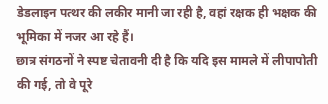डेडलाइन पत्थर की लकीर मानी जा रही है, वहां रक्षक ही भक्षक की भूमिका में नजर आ रहे हैं।
छात्र संगठनों ने स्पष्ट चेतावनी दी है कि यदि इस मामले में लीपापोती की गई, तो वे पूरे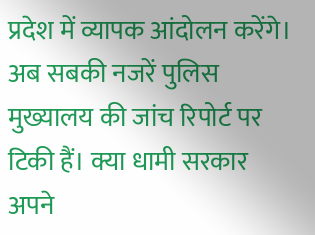प्रदेश में व्यापक आंदोलन करेंगे। अब सबकी नजरें पुलिस मुख्यालय की जांच रिपोर्ट पर टिकी हैं। क्या धामी सरकार अपने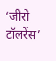‘जीरो टॉलरेंस’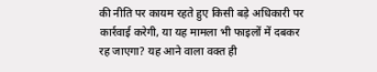की नीति पर कायम रहते हुए किसी बड़े अधिकारी पर कार्रवाई करेगी, या यह मामला भी फाइलों में दबकर रह जाएगा? यह आने वाला वक्त ही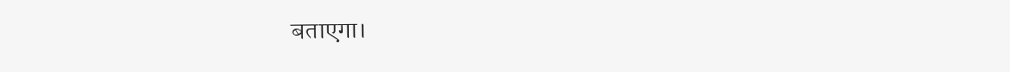बताएगा।